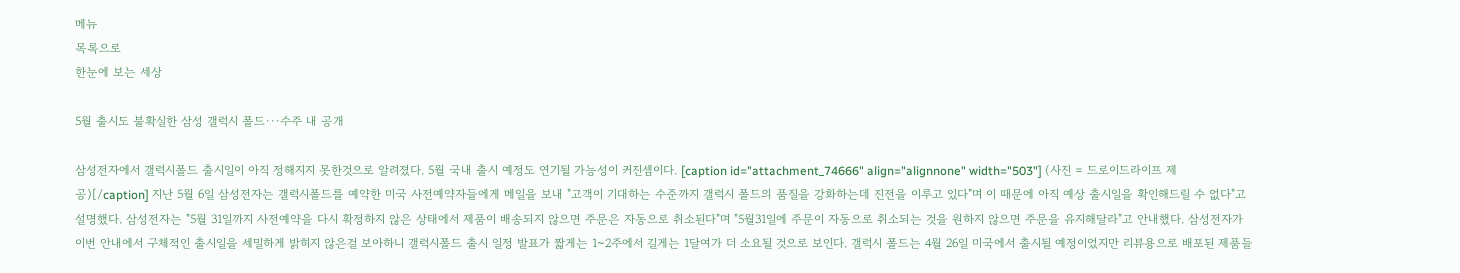메뉴
목록으로
한눈에 보는 세상

5월 출시도 불확실한 삼성 갤럭시 폴드···수주 내 공개

삼성전자에서 갤럭시폴드 출시일이 아직 정해지지 못한것으로 알려졌다. 5월 국내 출시 예정도 연기될 가능성이 커진셈이다. [caption id="attachment_74666" align="alignnone" width="503"] (사진 = 드로이드라이프 제공)[/caption] 지난 5월 6일 삼성전자는 갤럭시폴드를 예약한 미국 사전예약자들에게 메일을 보내 "고객이 기대하는 수준까지 갤럭시 폴드의 품질을 강화하는데 진전을 이루고 있다"며 이 때문에 아직 예상 출시일을 확인해드릴 수 없다"고 설명했다. 삼성전자는 "5월 31일까지 사전예약을 다시 확정하지 않은 상태에서 제품이 배송되지 않으면 주문은 자동으로 취소된다"며 "5월31일에 주문이 자동으로 취소되는 것을 원하지 않으면 주문을 유지해달라"고 안내했다. 삼성전자가 이번 안내에서 구체적인 출시일을 세밀하게 밝히지 않은걸 보아하니 갤럭시폴드 출시 일정 발표가 짧게는 1~2주에서 길게는 1달여가 더 소요될 것으로 보인다. 갤럭시 폴드는 4월 26일 미국에서 출시될 예정이었지만 리뷰용으로 배포된 제품들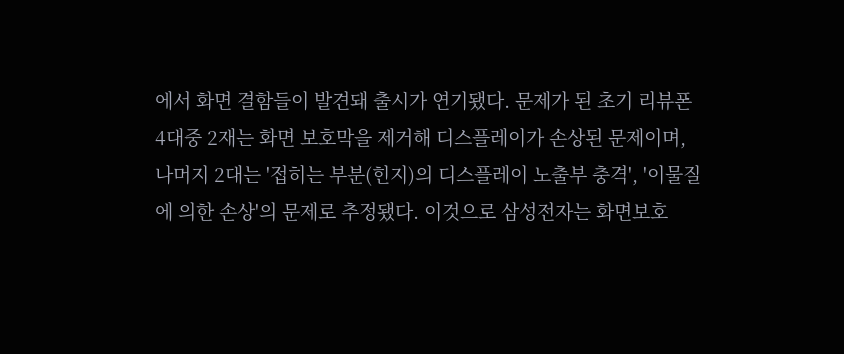에서 화면 결함들이 발견돼 출시가 연기됐다. 문제가 된 초기 리뷰폰 4대중 2재는 화면 보호막을 제거해 디스플레이가 손상된 문제이며, 나머지 2대는 '접히는 부분(힌지)의 디스플레이 노출부 충격', '이물질에 의한 손상'의 문제로 추정됐다. 이것으로 삼성전자는 화면보호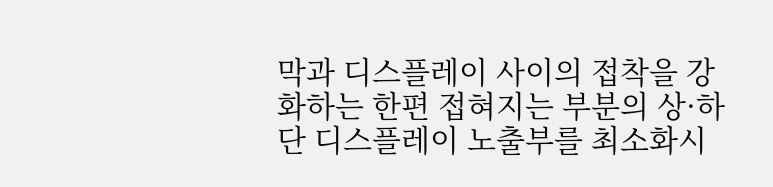막과 디스플레이 사이의 접착을 강화하는 한편 접혀지는 부분의 상·하단 디스플레이 노출부를 최소화시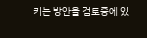키는 방안을 검토중에 있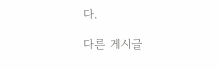다.

다른 게시글